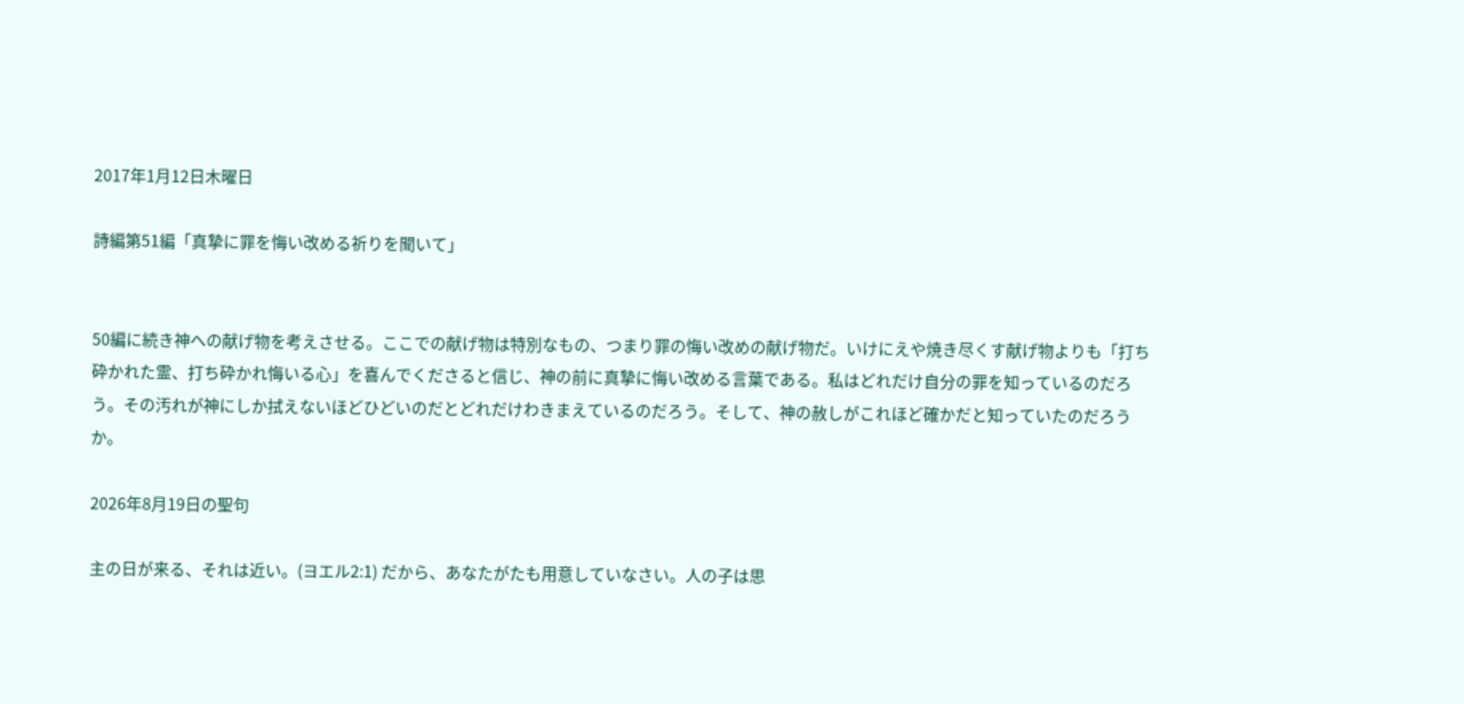2017年1月12日木曜日

詩編第51編「真摯に罪を悔い改める祈りを聞いて」


50編に続き神への献げ物を考えさせる。ここでの献げ物は特別なもの、つまり罪の悔い改めの献げ物だ。いけにえや焼き尽くす献げ物よりも「打ち砕かれた霊、打ち砕かれ悔いる心」を喜んでくださると信じ、神の前に真摯に悔い改める言葉である。私はどれだけ自分の罪を知っているのだろう。その汚れが神にしか拭えないほどひどいのだとどれだけわきまえているのだろう。そして、神の赦しがこれほど確かだと知っていたのだろうか。

2026年8月19日の聖句

主の日が来る、それは近い。(ヨエル2:1) だから、あなたがたも用意していなさい。人の子は思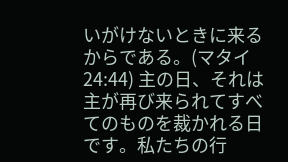いがけないときに来るからである。(マタイ24:44) 主の日、それは主が再び来られてすべてのものを裁かれる日です。私たちの行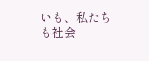いも、私たちも社会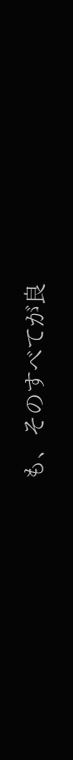も、そのすべてが良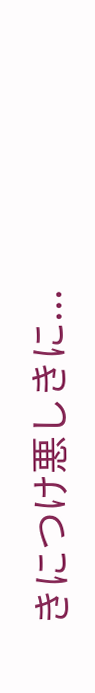きにつけ悪しきに...